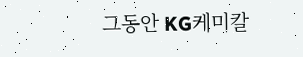그동안 KG케미칼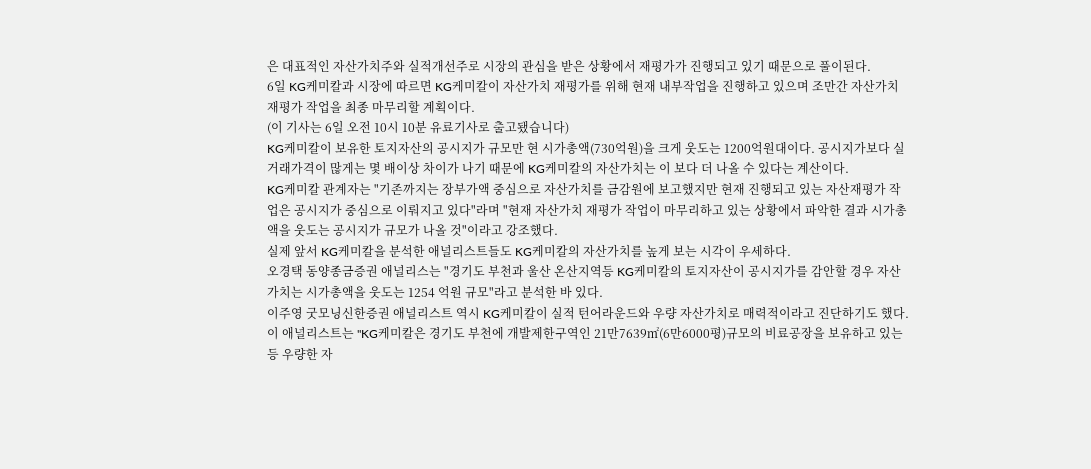은 대표적인 자산가치주와 실적개선주로 시장의 관심을 받은 상황에서 재평가가 진행되고 있기 때문으로 풀이된다.
6일 KG케미칼과 시장에 따르면 KG케미칼이 자산가치 재평가를 위해 현재 내부작업을 진행하고 있으며 조만간 자산가치 재평가 작업을 최종 마무리할 계획이다.
(이 기사는 6일 오전 10시 10분 유료기사로 출고됐습니다)
KG케미칼이 보유한 토지자산의 공시지가 규모만 현 시가총액(730억원)을 크게 웃도는 1200억원대이다. 공시지가보다 실거래가격이 많게는 몇 배이상 차이가 나기 때문에 KG케미칼의 자산가치는 이 보다 더 나올 수 있다는 계산이다.
KG케미칼 관계자는 "기존까지는 장부가액 중심으로 자산가치를 금감원에 보고했지만 현재 진행되고 있는 자산재평가 작업은 공시지가 중심으로 이뤄지고 있다"라며 "현재 자산가치 재평가 작업이 마무리하고 있는 상황에서 파악한 결과 시가총액을 웃도는 공시지가 규모가 나올 것"이라고 강조했다.
실제 앞서 KG케미칼을 분석한 애널리스트들도 KG케미칼의 자산가치를 높게 보는 시각이 우세하다.
오경택 동양종금증권 애널리스는 "경기도 부천과 울산 온산지역등 KG케미칼의 토지자산이 공시지가를 감안할 경우 자산가치는 시가총액을 웃도는 1254 억원 규모"라고 분석한 바 있다.
이주영 굿모닝신한증권 애널리스트 역시 KG케미칼이 실적 턴어라운드와 우량 자산가치로 매력적이라고 진단하기도 했다.
이 애널리스트는 "KG케미칼은 경기도 부천에 개발제한구역인 21만7639㎡(6만6000평)규모의 비료공장을 보유하고 있는등 우량한 자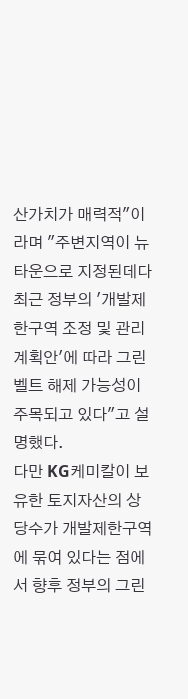산가치가 매력적"이라며 "주변지역이 뉴타운으로 지정된데다 최근 정부의 '개발제한구역 조정 및 관리계획안'에 따라 그린벨트 해제 가능성이 주목되고 있다"고 설명했다.
다만 KG케미칼이 보유한 토지자산의 상당수가 개발제한구역에 묶여 있다는 점에서 향후 정부의 그린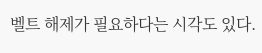벨트 해제가 필요하다는 시각도 있다.